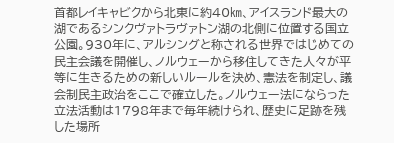首都レイキャビクから北東に約40㎞、アイスランド最大の湖であるシンクヴァトラヴァトン湖の北側に位置する国立公園。930年に、アルシングと称される世界ではじめての民主会議を開催し、ノルウェーから移住してきた人々が平等に生きるための新しいルールを決め、憲法を制定し、議会制民主政治をここで確立した。ノルウェー法にならった立法活動は1798年まで毎年続けられ、歴史に足跡を残した場所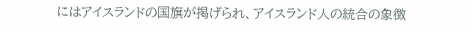にはアイスランドの国旗が掲げられ、アイスランド人の統合の象徴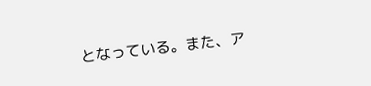となっている。また、ア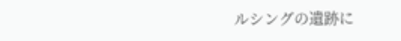ルシングの遺跡に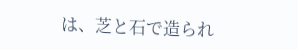は、芝と石で造られ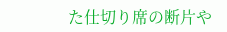た仕切り席の断片や